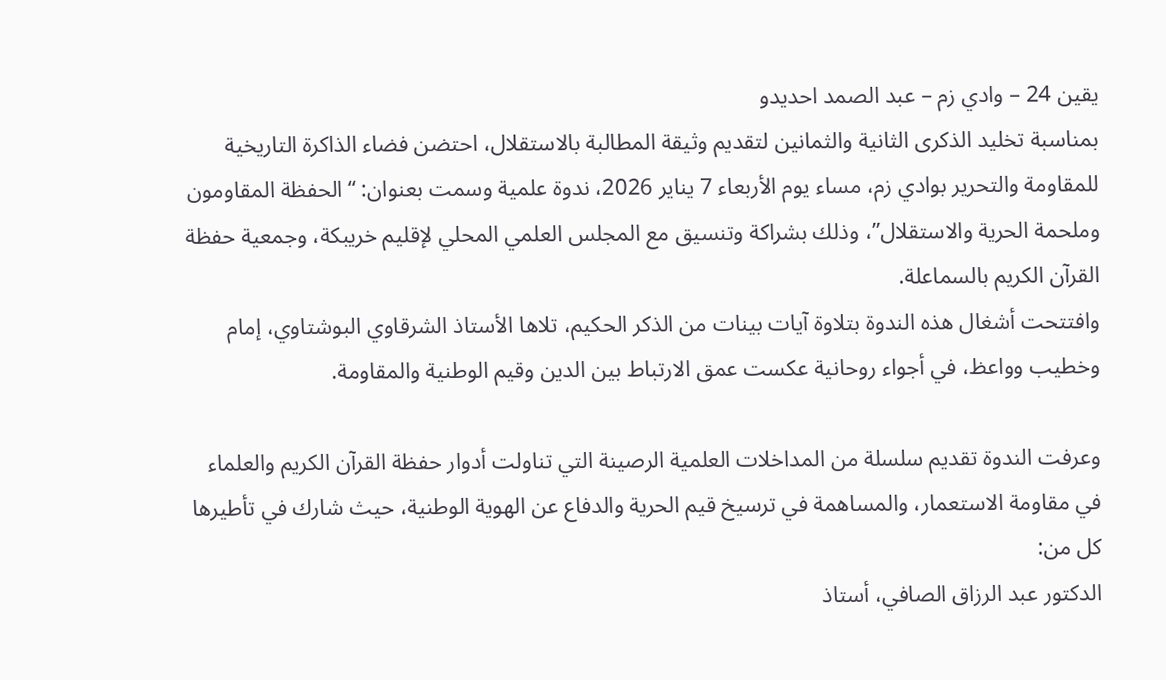يقين 24 – وادي زم – عبد الصمد احديدو
بمناسبة تخليد الذكرى الثانية والثمانين لتقديم وثيقة المطالبة بالاستقلال، احتضن فضاء الذاكرة التاريخية للمقاومة والتحرير بوادي زم، مساء يوم الأربعاء 7 يناير 2026، ندوة علمية وسمت بعنوان: “الحفظة المقاومون وملحمة الحرية والاستقلال”، وذلك بشراكة وتنسيق مع المجلس العلمي المحلي لإقليم خريبكة، وجمعية حفظة القرآن الكريم بالسماعلة.
وافتتحت أشغال هذه الندوة بتلاوة آيات بينات من الذكر الحكيم، تلاها الأستاذ الشرقاوي البوشتاوي، إمام وخطيب وواعظ، في أجواء روحانية عكست عمق الارتباط بين الدين وقيم الوطنية والمقاومة.

وعرفت الندوة تقديم سلسلة من المداخلات العلمية الرصينة التي تناولت أدوار حفظة القرآن الكريم والعلماء في مقاومة الاستعمار، والمساهمة في ترسيخ قيم الحرية والدفاع عن الهوية الوطنية، حيث شارك في تأطيرها كل من:
الدكتور عبد الرزاق الصافي، أستاذ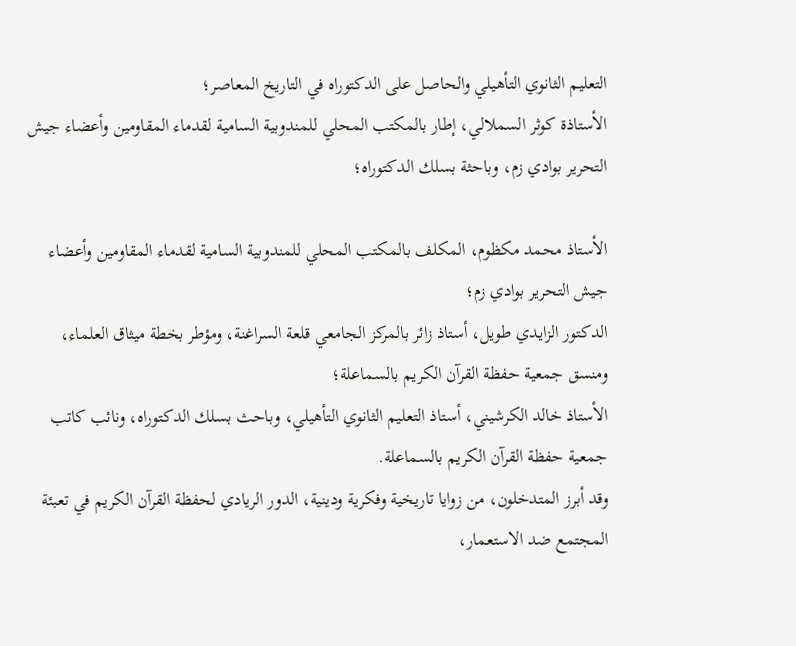التعليم الثانوي التأهيلي والحاصل على الدكتوراه في التاريخ المعاصر؛
الأستاذة كوثر السملالي، إطار بالمكتب المحلي للمندوبية السامية لقدماء المقاومين وأعضاء جيش التحرير بوادي زم، وباحثة بسلك الدكتوراه؛

الأستاذ محمد مكظوم، المكلف بالمكتب المحلي للمندوبية السامية لقدماء المقاومين وأعضاء جيش التحرير بوادي زم؛
الدكتور الزايدي طويل، أستاذ زائر بالمركز الجامعي قلعة السراغنة، ومؤطر بخطة ميثاق العلماء، ومنسق جمعية حفظة القرآن الكريم بالسماعلة؛
الأستاذ خالد الكرشيني، أستاذ التعليم الثانوي التأهيلي، وباحث بسلك الدكتوراه، ونائب كاتب جمعية حفظة القرآن الكريم بالسماعلة.
وقد أبرز المتدخلون، من زوايا تاريخية وفكرية ودينية، الدور الريادي لحفظة القرآن الكريم في تعبئة المجتمع ضد الاستعمار،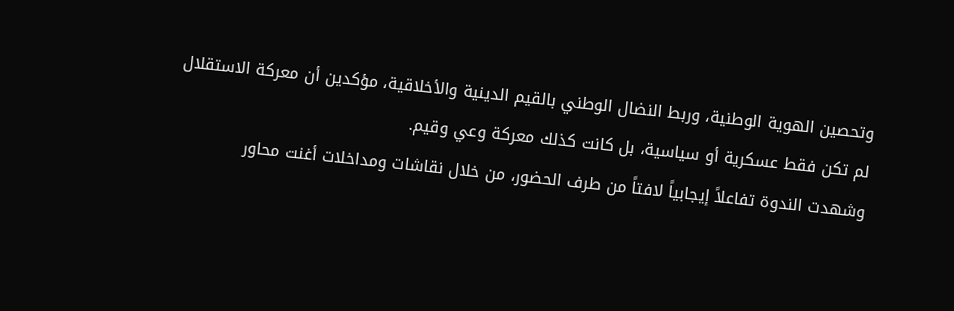وتحصين الهوية الوطنية، وربط النضال الوطني بالقيم الدينية والأخلاقية، مؤكدين أن معركة الاستقلال لم تكن فقط عسكرية أو سياسية، بل كانت كذلك معركة وعي وقيم.
وشهدت الندوة تفاعلاً إيجابياً لافتاً من طرف الحضور، من خلال نقاشات ومداخلات أغنت محاور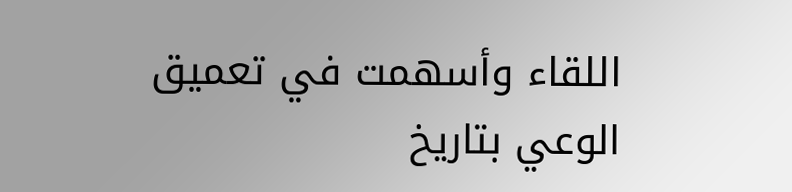اللقاء وأسهمت في تعميق الوعي بتاريخ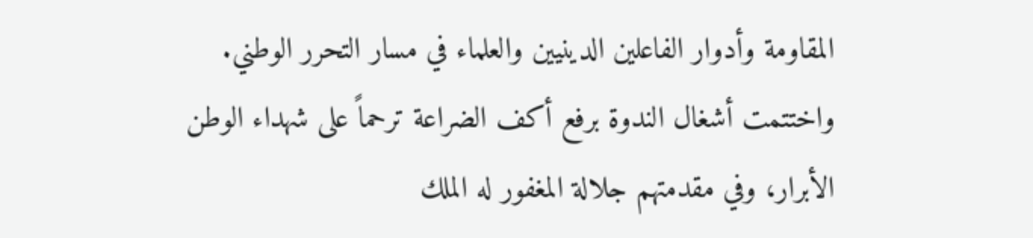المقاومة وأدوار الفاعلين الدينيين والعلماء في مسار التحرر الوطني.
واختتمت أشغال الندوة برفع أكف الضراعة ترحماً على شهداء الوطن الأبرار، وفي مقدمتهم جلالة المغفور له الملك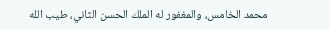محمد الخامس، والمغفور له الملك الحسن الثاني، طيب الله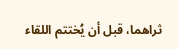ثراهما، قبل أن يُختتم اللقاء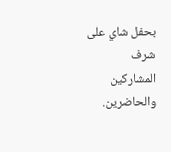بحفل شاي على شرف المشاركين والحاضرين.